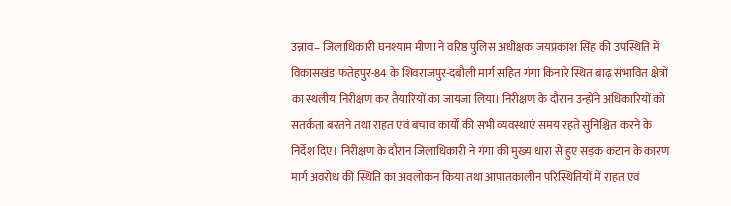उन्नाव– जिलाधिकारी घनश्याम मीणा ने वरिष्ठ पुलिस अधीक्षक जयप्रकाश सिंह की उपस्थिति में विकासखंड फतेहपुर-84 के शिवराजपुर-दबौली मार्ग सहित गंगा किनारे स्थित बाढ़ संभावित क्षेत्रों का स्थलीय निरीक्षण कर तैयारियों का जायजा लिया। निरीक्षण के दौरान उन्होंने अधिकारियों को सतर्कता बरतने तथा राहत एवं बचाव कार्यों की सभी व्यवस्थाएं समय रहते सुनिश्चित करने के निर्देश दिए। निरीक्षण के दौरान जिलाधिकारी ने गंगा की मुख्य धारा से हुए सड़क कटान के कारण मार्ग अवरोध की स्थिति का अवलोकन किया तथा आपातकालीन परिस्थितियों में राहत एवं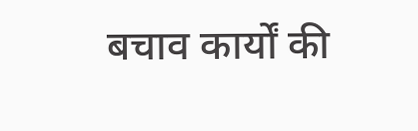बचाव कार्यों की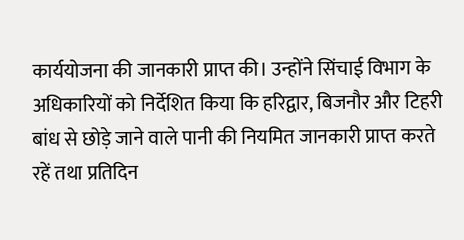कार्ययोजना की जानकारी प्राप्त की। उन्होंने सिंचाई विभाग के अधिकारियों को निर्देशित किया कि हरिद्वार, बिजनौर और टिहरी बांध से छोड़े जाने वाले पानी की नियमित जानकारी प्राप्त करते रहें तथा प्रतिदिन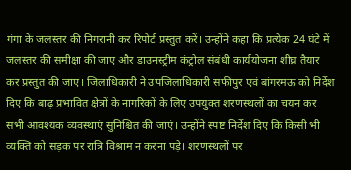गंगा के जलस्तर की निगरानी कर रिपोर्ट प्रस्तुत करें। उन्होंने कहा कि प्रत्येक 24 घंटे में जलस्तर की समीक्षा की जाए और डाउनस्ट्रीम कंट्रोल संबंधी कार्ययोजना शीघ्र तैयार कर प्रस्तुत की जाए। जिलाधिकारी ने उपजिलाधिकारी सफीपुर एवं बांगरमऊ को निर्देश दिए कि बाढ़ प्रभावित क्षेत्रों के नागरिकों के लिए उपयुक्त शरणस्थलों का चयन कर सभी आवश्यक व्यवस्थाएं सुनिश्चित की जाएं। उन्होंने स्पष्ट निर्देश दिए कि किसी भी व्यक्ति को सड़क पर रात्रि विश्राम न करना पड़े। शरणस्थलों पर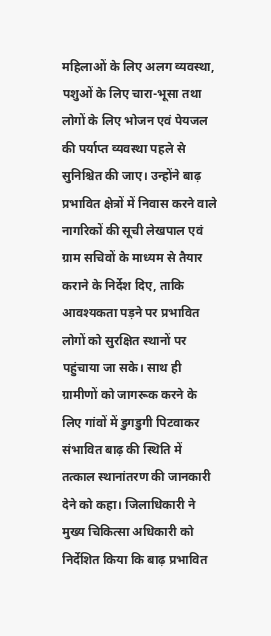महिलाओं के लिए अलग व्यवस्था, पशुओं के लिए चारा-भूसा तथा लोगों के लिए भोजन एवं पेयजल की पर्याप्त व्यवस्था पहले से सुनिश्चित की जाए। उन्होंने बाढ़ प्रभावित क्षेत्रों में निवास करने वाले नागरिकों की सूची लेखपाल एवं ग्राम सचिवों के माध्यम से तैयार कराने के निर्देश दिए, ताकि आवश्यकता पड़ने पर प्रभावित लोगों को सुरक्षित स्थानों पर पहुंचाया जा सके। साथ ही ग्रामीणों को जागरूक करने के लिए गांवों में डुगडुगी पिटवाकर संभावित बाढ़ की स्थिति में तत्काल स्थानांतरण की जानकारी देने को कहा। जिलाधिकारी ने मुख्य चिकित्सा अधिकारी को निर्देशित किया कि बाढ़ प्रभावित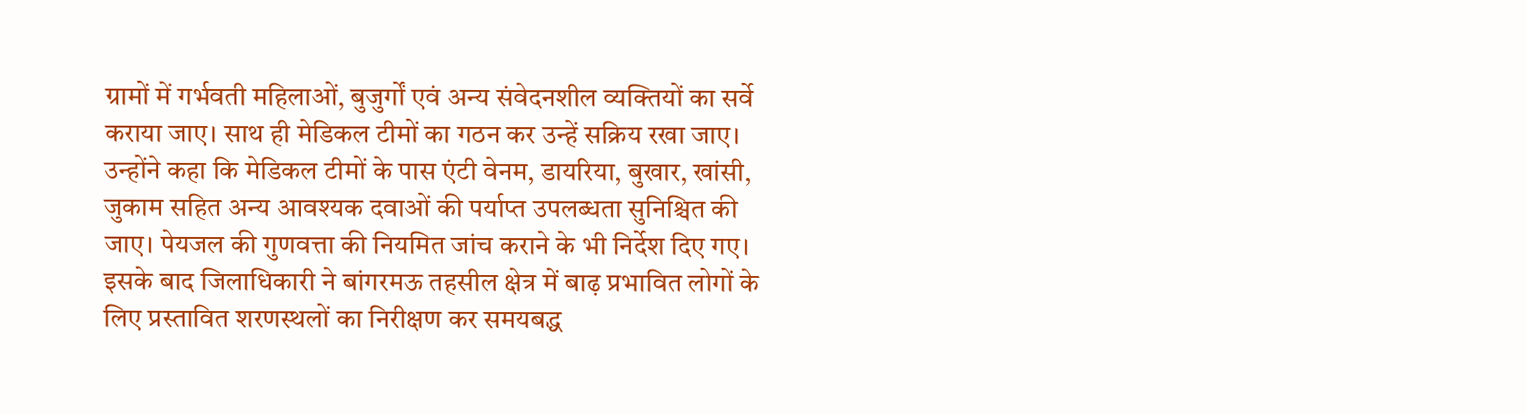ग्रामों में गर्भवती महिलाओं, बुजुर्गों एवं अन्य संवेदनशील व्यक्तियों का सर्वे कराया जाए। साथ ही मेडिकल टीमों का गठन कर उन्हें सक्रिय रखा जाए। उन्होंने कहा कि मेडिकल टीमों के पास एंटी वेनम, डायरिया, बुखार, खांसी, जुकाम सहित अन्य आवश्यक दवाओं की पर्याप्त उपलब्धता सुनिश्चित की जाए। पेयजल की गुणवत्ता की नियमित जांच कराने के भी निर्देश दिए गए। इसके बाद जिलाधिकारी ने बांगरमऊ तहसील क्षेत्र में बाढ़ प्रभावित लोगों के लिए प्रस्तावित शरणस्थलों का निरीक्षण कर समयबद्ध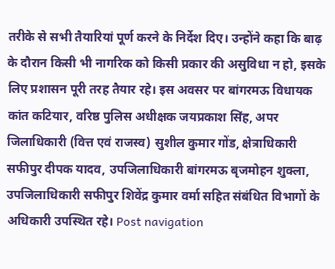तरीके से सभी तैयारियां पूर्ण करने के निर्देश दिए। उन्होंने कहा कि बाढ़ के दौरान किसी भी नागरिक को किसी प्रकार की असुविधा न हो, इसके लिए प्रशासन पूरी तरह तैयार रहे। इस अवसर पर बांगरमऊ विधायक कांत कटियार, वरिष्ठ पुलिस अधीक्षक जयप्रकाश सिंह, अपर जिलाधिकारी (वित्त एवं राजस्व) सुशील कुमार गोंड, क्षेत्राधिकारी सफीपुर दीपक यादव, उपजिलाधिकारी बांगरमऊ बृजमोहन शुक्ला, उपजिलाधिकारी सफीपुर शिवेंद्र कुमार वर्मा सहित संबंधित विभागों के अधिकारी उपस्थित रहे। Post navigation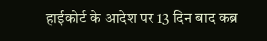हाईकोर्ट के आदेश पर 13 दिन बाद कब्र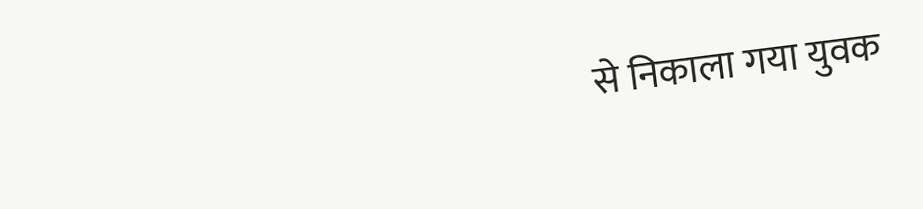से निकाला गया युवक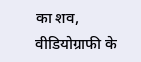का शव, वीडियोग्राफी के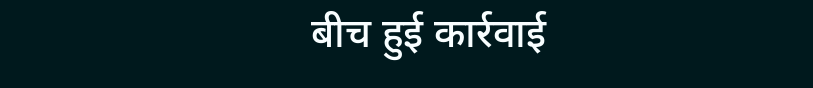बीच हुई कार्रवाई